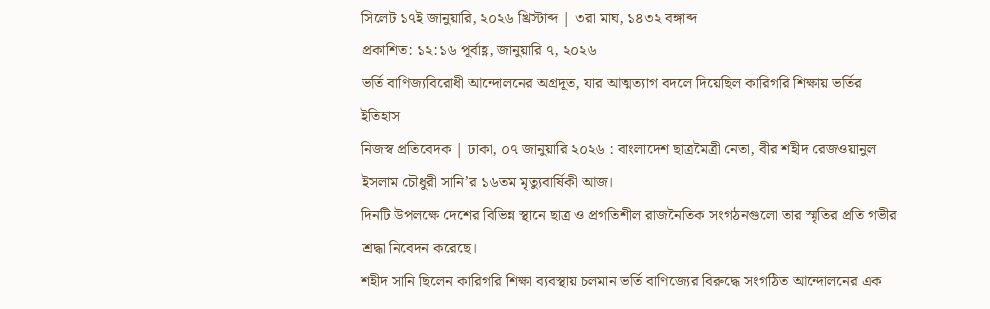সিলেট ১৭ই জানুয়ারি, ২০২৬ খ্রিস্টাব্দ | ৩রা মাঘ, ১৪৩২ বঙ্গাব্দ
প্রকাশিত: ১২:১৬ পূর্বাহ্ণ, জানুয়ারি ৭, ২০২৬
ভর্তি বাণিজ্যবিরোধী আন্দোলনের অগ্রদূত, যার আত্মত্যাগ বদলে দিয়েছিল কারিগরি শিক্ষায় ভর্তির ইতিহাস
নিজস্ব প্রতিবেদক | ঢাকা, ০৭ জানুয়ারি ২০২৬ : বাংলাদেশ ছাত্রমৈত্রী নেতা, বীর শহীদ রেজওয়ানুল ইসলাম চৌধুরী সানি’র ১৬তম মৃত্যুবার্ষিকী আজ।
দিনটি উপলক্ষে দেশের বিভিন্ন স্থানে ছাত্র ও প্রগতিশীল রাজনৈতিক সংগঠনগুলো তার স্মৃতির প্রতি গভীর শ্রদ্ধা নিবেদন করেছে।
শহীদ সানি ছিলেন কারিগরি শিক্ষা ব্যবস্থায় চলমান ভর্তি বাণিজ্যের বিরুদ্ধে সংগঠিত আন্দোলনের এক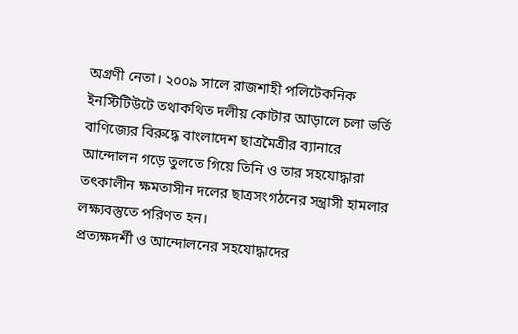অগ্রণী নেতা। ২০০৯ সালে রাজশাহী পলিটেকনিক ইনস্টিটিউটে তথাকথিত দলীয় কোটার আড়ালে চলা ভর্তি বাণিজ্যের বিরুদ্ধে বাংলাদেশ ছাত্রমৈত্রীর ব্যানারে আন্দোলন গড়ে তুলতে গিয়ে তিনি ও তার সহযোদ্ধারা তৎকালীন ক্ষমতাসীন দলের ছাত্রসংগঠনের সন্ত্রাসী হামলার লক্ষ্যবস্তুতে পরিণত হন।
প্রত্যক্ষদর্শী ও আন্দোলনের সহযোদ্ধাদের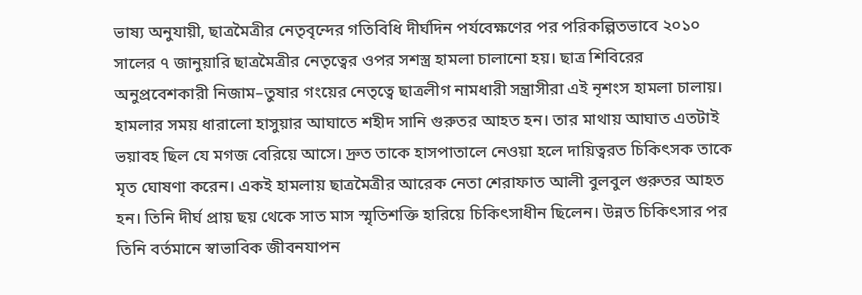ভাষ্য অনুযায়ী, ছাত্রমৈত্রীর নেতৃবৃন্দের গতিবিধি দীর্ঘদিন পর্যবেক্ষণের পর পরিকল্পিতভাবে ২০১০ সালের ৭ জানুয়ারি ছাত্রমৈত্রীর নেতৃত্বের ওপর সশস্ত্র হামলা চালানো হয়। ছাত্র শিবিরের অনুপ্রবেশকারী নিজাম–তুষার গংয়ের নেতৃত্বে ছাত্রলীগ নামধারী সন্ত্রাসীরা এই নৃশংস হামলা চালায়।
হামলার সময় ধারালো হাসুয়ার আঘাতে শহীদ সানি গুরুতর আহত হন। তার মাথায় আঘাত এতটাই ভয়াবহ ছিল যে মগজ বেরিয়ে আসে। দ্রুত তাকে হাসপাতালে নেওয়া হলে দায়িত্বরত চিকিৎসক তাকে মৃত ঘোষণা করেন। একই হামলায় ছাত্রমৈত্রীর আরেক নেতা শেরাফাত আলী বুলবুল গুরুতর আহত হন। তিনি দীর্ঘ প্রায় ছয় থেকে সাত মাস স্মৃতিশক্তি হারিয়ে চিকিৎসাধীন ছিলেন। উন্নত চিকিৎসার পর তিনি বর্তমানে স্বাভাবিক জীবনযাপন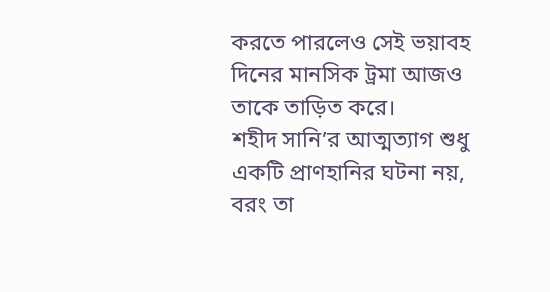করতে পারলেও সেই ভয়াবহ দিনের মানসিক ট্রমা আজও তাকে তাড়িত করে।
শহীদ সানি’র আত্মত্যাগ শুধু একটি প্রাণহানির ঘটনা নয়, বরং তা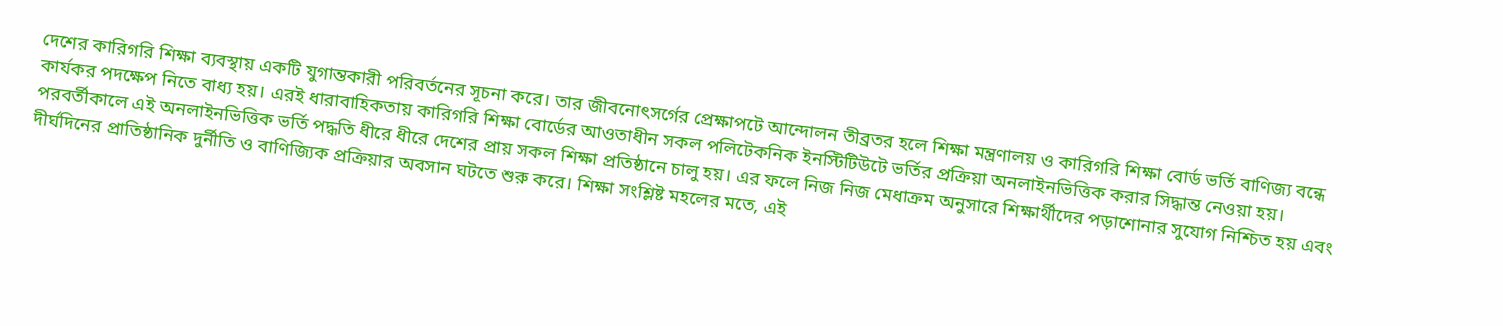দেশের কারিগরি শিক্ষা ব্যবস্থায় একটি যুগান্তকারী পরিবর্তনের সূচনা করে। তার জীবনোৎসর্গের প্রেক্ষাপটে আন্দোলন তীব্রতর হলে শিক্ষা মন্ত্রণালয় ও কারিগরি শিক্ষা বোর্ড ভর্তি বাণিজ্য বন্ধে কার্যকর পদক্ষেপ নিতে বাধ্য হয়। এরই ধারাবাহিকতায় কারিগরি শিক্ষা বোর্ডের আওতাধীন সকল পলিটেকনিক ইনস্টিটিউটে ভর্তির প্রক্রিয়া অনলাইনভিত্তিক করার সিদ্ধান্ত নেওয়া হয়।
পরবর্তীকালে এই অনলাইনভিত্তিক ভর্তি পদ্ধতি ধীরে ধীরে দেশের প্রায় সকল শিক্ষা প্রতিষ্ঠানে চালু হয়। এর ফলে নিজ নিজ মেধাক্রম অনুসারে শিক্ষার্থীদের পড়াশোনার সুযোগ নিশ্চিত হয় এবং দীর্ঘদিনের প্রাতিষ্ঠানিক দুর্নীতি ও বাণিজ্যিক প্রক্রিয়ার অবসান ঘটতে শুরু করে। শিক্ষা সংশ্লিষ্ট মহলের মতে, এই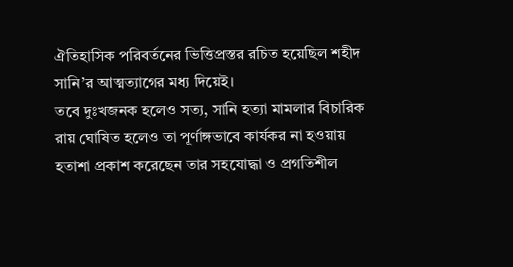ঐতিহাসিক পরিবর্তনের ভিত্তিপ্রস্তর রচিত হয়েছিল শহীদ সানি’র আত্মত্যাগের মধ্য দিয়েই।
তবে দুঃখজনক হলেও সত্য, সানি হত্যা মামলার বিচারিক রায় ঘোষিত হলেও তা পূর্ণাঙ্গভাবে কার্যকর না হওয়ায় হতাশা প্রকাশ করেছেন তার সহযোদ্ধা ও প্রগতিশীল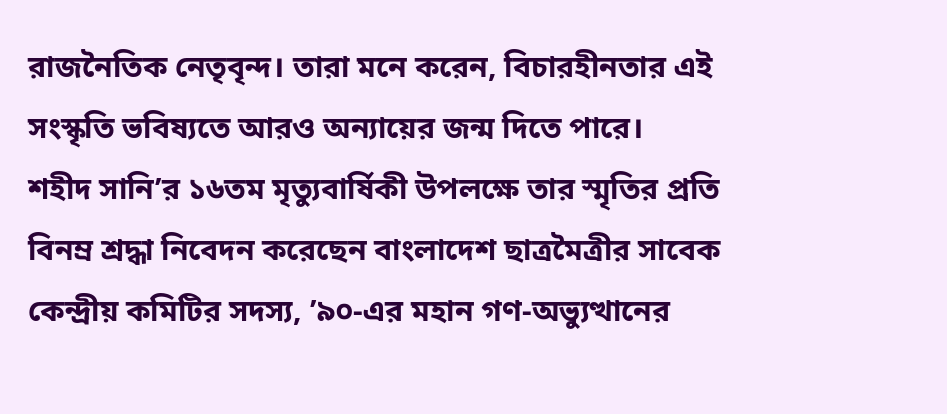রাজনৈতিক নেতৃবৃন্দ। তারা মনে করেন, বিচারহীনতার এই সংস্কৃতি ভবিষ্যতে আরও অন্যায়ের জন্ম দিতে পারে।
শহীদ সানি’র ১৬তম মৃত্যুবার্ষিকী উপলক্ষে তার স্মৃতির প্রতি বিনম্র শ্রদ্ধা নিবেদন করেছেন বাংলাদেশ ছাত্রমৈত্রীর সাবেক কেন্দ্রীয় কমিটির সদস্য, ’৯০-এর মহান গণ-অভ্যুত্থানের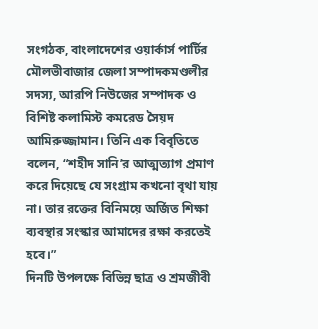সংগঠক, বাংলাদেশের ওয়ার্কার্স পার্টির মৌলভীবাজার জেলা সম্পাদকমণ্ডলীর সদস্য, আরপি নিউজের সম্পাদক ও বিশিষ্ট কলামিস্ট কমরেড সৈয়দ আমিরুজ্জামান। তিনি এক বিবৃতিতে বলেন, “শহীদ সানি’র আত্মত্যাগ প্রমাণ করে দিয়েছে যে সংগ্রাম কখনো বৃথা যায় না। তার রক্তের বিনিময়ে অর্জিত শিক্ষা ব্যবস্থার সংস্কার আমাদের রক্ষা করতেই হবে।”
দিনটি উপলক্ষে বিভিন্ন ছাত্র ও শ্রমজীবী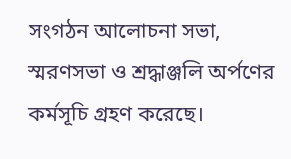সংগঠন আলোচনা সভা, স্মরণসভা ও শ্রদ্ধাঞ্জলি অর্পণের কর্মসূচি গ্রহণ করেছে।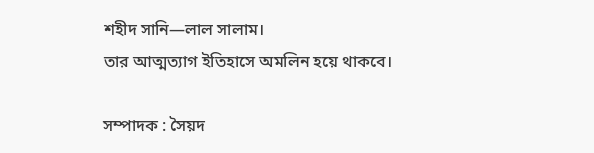শহীদ সানি—লাল সালাম।
তার আত্মত্যাগ ইতিহাসে অমলিন হয়ে থাকবে।

সম্পাদক : সৈয়দ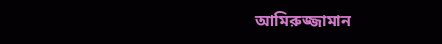আমিরুজ্জামান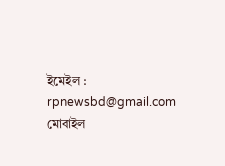ইমেইল : rpnewsbd@gmail.com
মোবাইল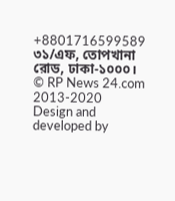+8801716599589
৩১/এফ, তোপখানা রোড, ঢাকা-১০০০।
© RP News 24.com 2013-2020
Design and developed by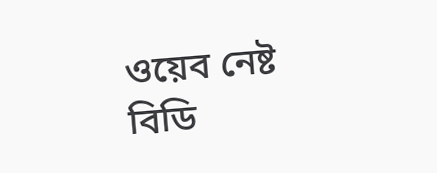ওয়েব নেষ্ট বিডি